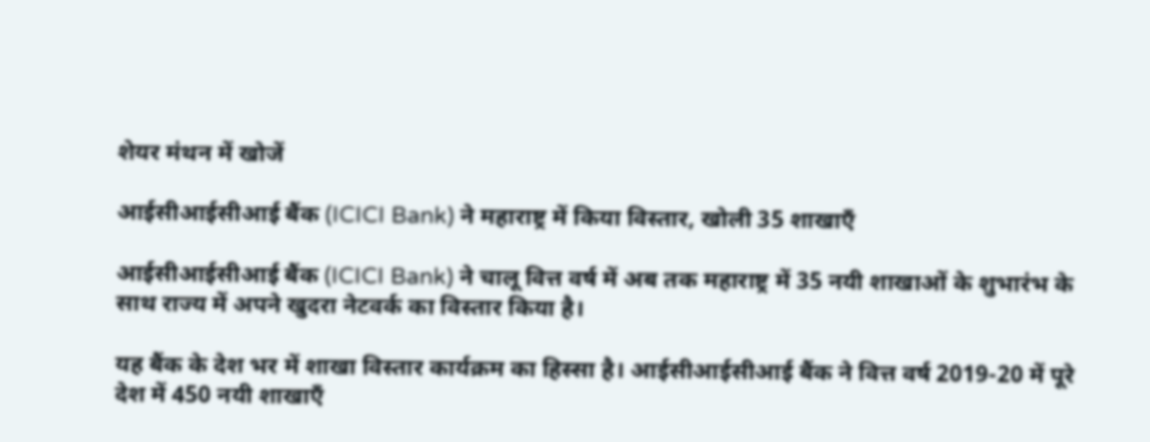शेयर मंथन में खोजें

आईसीआईसीआई बैंक (ICICI Bank) ने महाराष्ट्र में किया विस्तार, खोली 35 शाखाएँ

आईसीआईसीआई बैंक (ICICI Bank) ने चालू वित्त वर्ष में अब तक महाराष्ट्र में 35 नयी शाखाओं के शुभारंभ के साथ राज्य में अपने खुदरा नेटवर्क का विस्तार किया है।

यह बैंक के देश भर में शाखा विस्तार कार्यक्रम का हिस्सा है। आईसीआईसीआई बैंक ने वित्त वर्ष 2019-20 में पूरे देश में 450 नयी शाखाएँ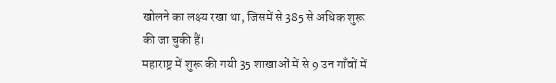खोलने का लक्ष्य रखा था, जिसमें से 385 से अधिक शुरू की जा चुकी हैं।
महाराष्ट्र में शुरू की गयी 35 शाखाओं में से 9 उन गाँवों में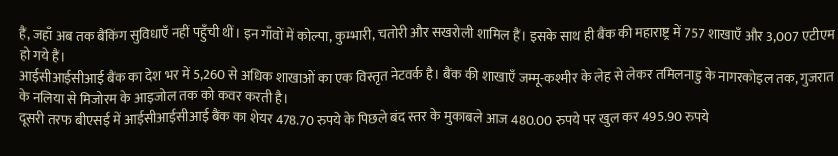हैं, जहाँ अब तक बैंकिंग सुविधाएँ नहीं पहुँची थीं। इन गाँवों में कोल्पा, कुम्भारी, चतोरी और सखरोली शामिल हैं। इसके साथ ही बैंक की महाराष्ट्र में 757 शाखाएँ और 3,007 एटीएम हो गये हैं।
आईसीआईसीआई बैंक का देश भर में 5,260 से अधिक शाखाओं का एक विस्तृत नेटवर्क है। बैंक की शाखाएँ जम्मू-कश्मीर के लेह से लेकर तमिलनाडु के नागरकोइल तक, गुजरात के नलिया से मिजोरम के आइजोल तक को कवर करती है।
दूसरी तरफ बीएसई में आईसीआईसीआई बैंक का शेयर 478.70 रुपये के पिछले बंद स्तर के मुकाबले आज 480.00 रुपये पर खुल कर 495.90 रुपये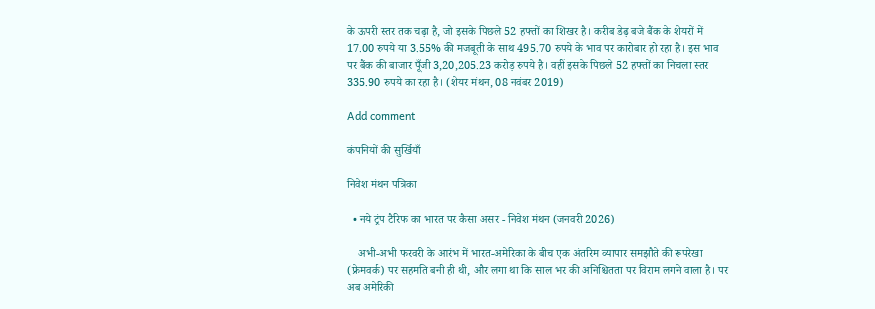के ऊपरी स्तर तक चढ़ा है, जो इसके पिछले 52 हफ्तों का शिखर है। करीब डेढ़ बजे बैंक के शेयरों में 17.00 रुपये या 3.55% की मजबूती के साथ 495.70 रुपये के भाव पर कारोबार हो रहा है। इस भाव पर बैंक की बाजार पूँजी 3,20,205.23 करोड़ रुपये है। वहीं इसके पिछले 52 हफ्तों का निचला स्तर 335.90 रुपये का रहा है। (शेयर मंथन, 08 नवंबर 2019)

Add comment

कंपनियों की सुर्खियाँ

निवेश मंथन पत्रिका

  • नये ट्रंप टैरिफ का भारत पर कैसा असर - निवेश मंथन (जनवरी 2026)

    अभी-अभी फरवरी के आरंभ में भारत-अमेरिका के बीच एक अंतरिम व्यापार समझौते की रूपरेखा (फ्रेमवर्क) पर सहमति बनी ही थी, और लगा था कि साल भर की अनिश्चितता पर विराम लगने वाला है। पर अब अमेरिकी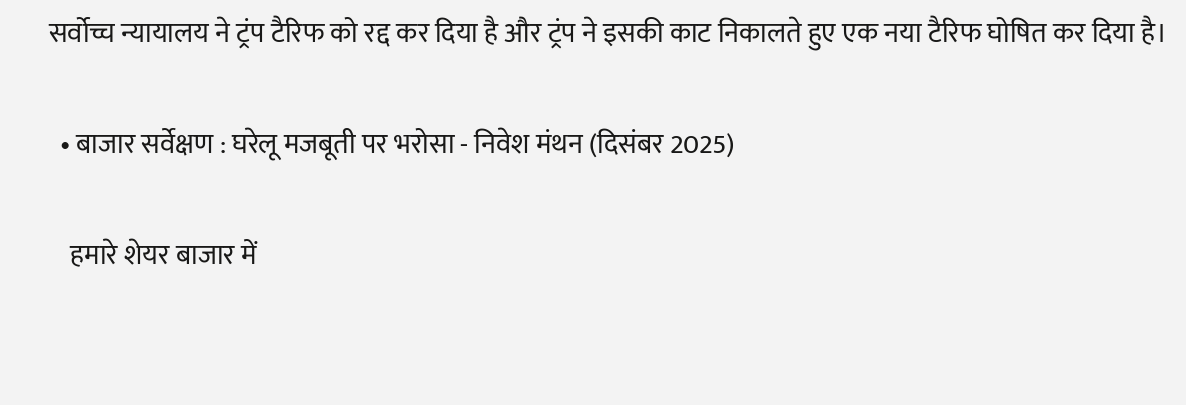सर्वोच्च न्यायालय ने ट्रंप टैरिफ को रद्द कर दिया है और ट्रंप ने इसकी काट निकालते हुए एक नया टैरिफ घोषित कर दिया है।

  • बाजार सर्वेक्षण : घरेलू मजबूती पर भरोसा - निवेश मंथन (दिसंबर 2025)

    हमारे शेयर बाजार में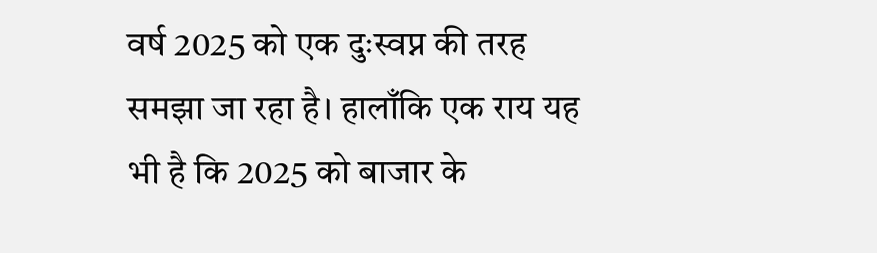वर्ष 2025 को एक दुःस्वप्न की तरह समझा जा रहा है। हालाँकि एक राय यह भी है कि 2025 को बाजार के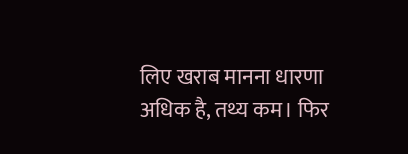लिए खराब मानना धारणा अधिक है, तथ्य कम। फिर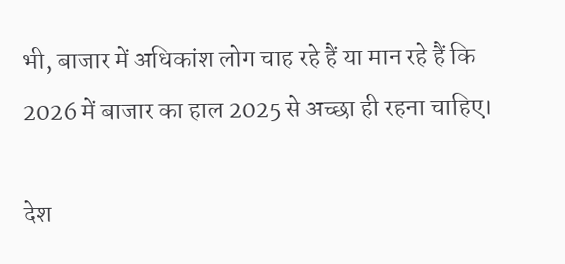भी, बाजार में अधिकांश लोग चाह रहे हैं या मान रहे हैं कि 2026 में बाजार का हाल 2025 से अच्छा ही रहना चाहिए।

देश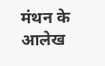मंथन के आलेख